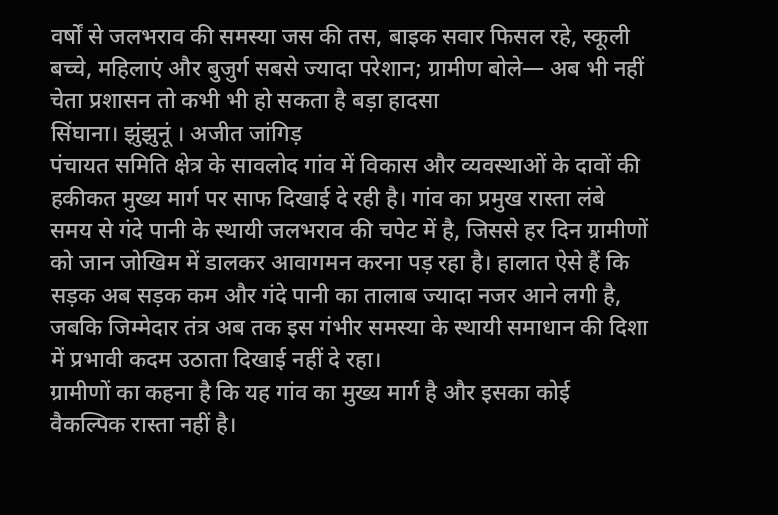वर्षों से जलभराव की समस्या जस की तस, बाइक सवार फिसल रहे, स्कूली बच्चे, महिलाएं और बुजुर्ग सबसे ज्यादा परेशान; ग्रामीण बोले— अब भी नहीं चेता प्रशासन तो कभी भी हो सकता है बड़ा हादसा
सिंघाना। झुंझुनूं । अजीत जांगिड़
पंचायत समिति क्षेत्र के सावलोद गांव में विकास और व्यवस्थाओं के दावों की हकीकत मुख्य मार्ग पर साफ दिखाई दे रही है। गांव का प्रमुख रास्ता लंबे समय से गंदे पानी के स्थायी जलभराव की चपेट में है, जिससे हर दिन ग्रामीणों को जान जोखिम में डालकर आवागमन करना पड़ रहा है। हालात ऐसे हैं कि सड़क अब सड़क कम और गंदे पानी का तालाब ज्यादा नजर आने लगी है, जबकि जिम्मेदार तंत्र अब तक इस गंभीर समस्या के स्थायी समाधान की दिशा में प्रभावी कदम उठाता दिखाई नहीं दे रहा।
ग्रामीणों का कहना है कि यह गांव का मुख्य मार्ग है और इसका कोई वैकल्पिक रास्ता नहीं है।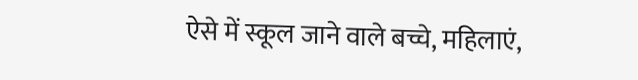ऐसे में स्कूल जाने वाले बच्चे, महिलाएं,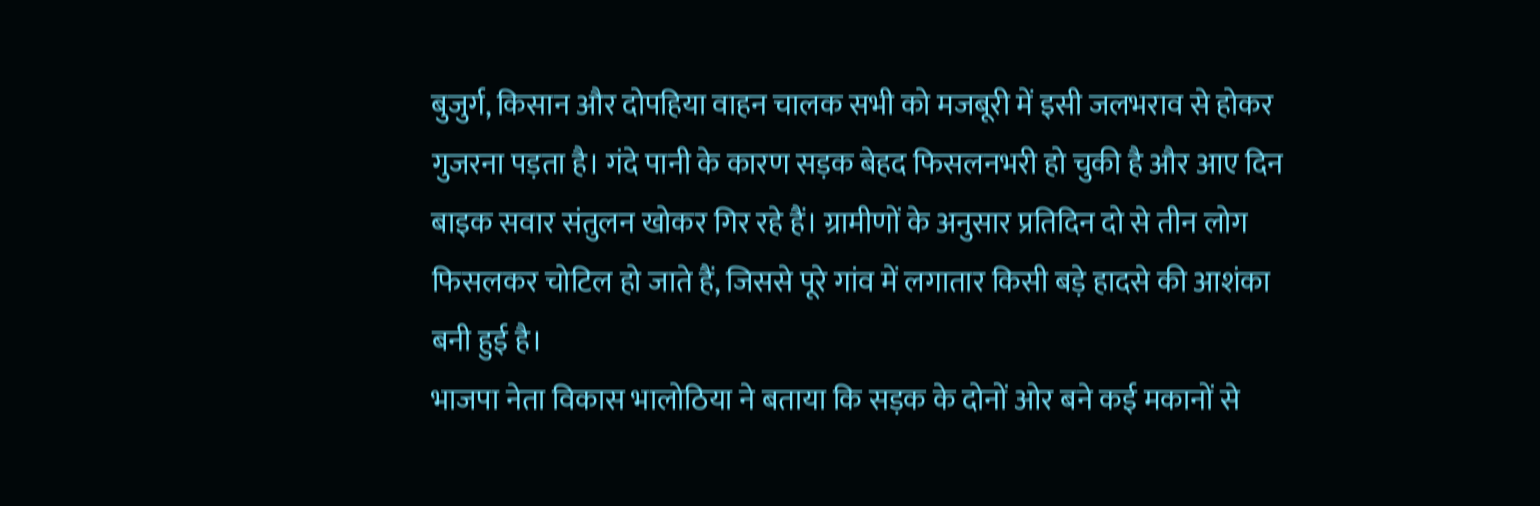बुजुर्ग, किसान और दोपहिया वाहन चालक सभी को मजबूरी में इसी जलभराव से होकर गुजरना पड़ता है। गंदे पानी के कारण सड़क बेहद फिसलनभरी हो चुकी है और आए दिन बाइक सवार संतुलन खोकर गिर रहे हैं। ग्रामीणों के अनुसार प्रतिदिन दो से तीन लोग फिसलकर चोटिल हो जाते हैं, जिससे पूरे गांव में लगातार किसी बड़े हादसे की आशंका बनी हुई है।
भाजपा नेता विकास भालोठिया ने बताया कि सड़क के दोनों ओर बने कई मकानों से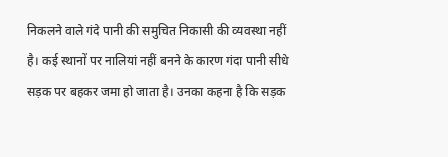निकलने वाले गंदे पानी की समुचित निकासी की व्यवस्था नहीं है। कई स्थानों पर नालियां नहीं बनने के कारण गंदा पानी सीधे सड़क पर बहकर जमा हो जाता है। उनका कहना है कि सड़क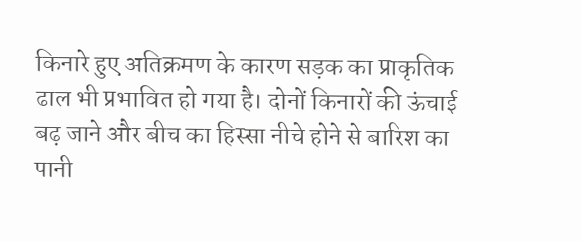किनारे हुए अतिक्रमण के कारण सड़क का प्राकृतिक ढाल भी प्रभावित हो गया है। दोनों किनारों की ऊंचाई बढ़ जाने और बीच का हिस्सा नीचे होने से बारिश का पानी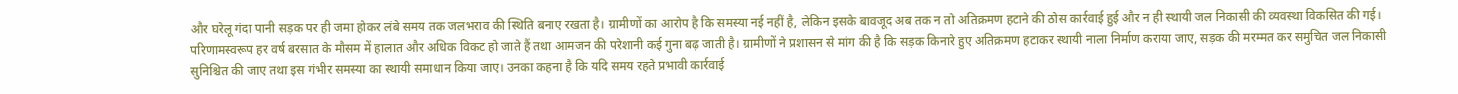और घरेलू गंदा पानी सड़क पर ही जमा होकर लंबे समय तक जलभराव की स्थिति बनाए रखता है। ग्रामीणों का आरोप है कि समस्या नई नहीं है, लेकिन इसके बावजूद अब तक न तो अतिक्रमण हटाने की ठोस कार्रवाई हुई और न ही स्थायी जल निकासी की व्यवस्था विकसित की गई। परिणामस्वरूप हर वर्ष बरसात के मौसम में हालात और अधिक विकट हो जाते हैं तथा आमजन की परेशानी कई गुना बढ़ जाती है। ग्रामीणों ने प्रशासन से मांग की है कि सड़क किनारे हुए अतिक्रमण हटाकर स्थायी नाला निर्माण कराया जाए, सड़क की मरम्मत कर समुचित जल निकासी सुनिश्चित की जाए तथा इस गंभीर समस्या का स्थायी समाधान किया जाए। उनका कहना है कि यदि समय रहते प्रभावी कार्रवाई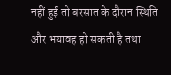नहीं हुई तो बरसात के दौरान स्थिति और भयावह हो सकती है तथा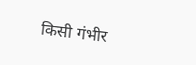किसी गंभीर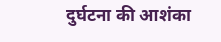दुर्घटना की आशंका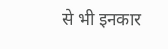से भी इनकार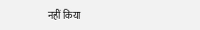नहीं किया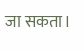जा सकता।